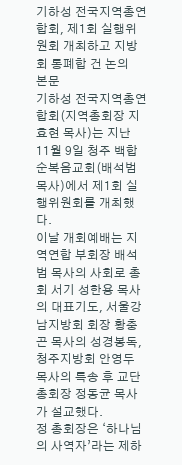기하성 전국지역총연합회, 제1회 실행위원회 개최하고 지방회 통폐합 건 논의
본문
기하성 전국지역총연합회(지역총회장 지효현 목사)는 지난 11월 9일 청주 백합순복음교회(배석범 목사)에서 제1회 실행위원회를 개최했다.
이날 개회예배는 지역연합 부회장 배석범 목사의 사회로 총회 서기 성한용 목사의 대표기도, 서울강남지방회 회장 황충곤 목사의 성경봉독, 청주지방회 안영두 목사의 특송 후 교단총회장 정동균 목사가 설교했다.
정 총회장은 ‘하나님의 사역자’라는 제하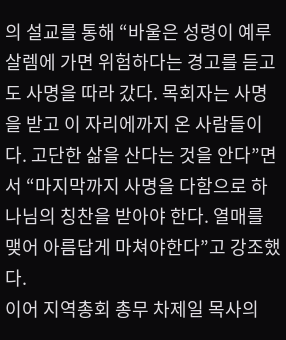의 설교를 통해 “바울은 성령이 예루살렘에 가면 위험하다는 경고를 듣고도 사명을 따라 갔다. 목회자는 사명을 받고 이 자리에까지 온 사람들이다. 고단한 삶을 산다는 것을 안다”면서 “마지막까지 사명을 다함으로 하나님의 칭찬을 받아야 한다. 열매를 맺어 아름답게 마쳐야한다”고 강조했다.
이어 지역총회 총무 차제일 목사의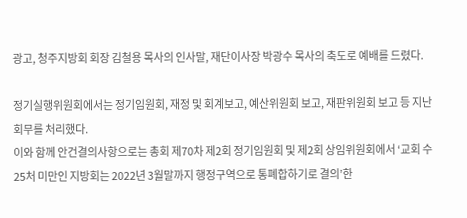광고, 청주지방회 회장 김철용 목사의 인사말, 재단이사장 박광수 목사의 축도로 예배를 드렸다.

정기실행위원회에서는 정기임원회, 재정 및 회계보고, 예산위원회 보고, 재판위원회 보고 등 지난 회무를 처리했다.
이와 함께 안건결의사항으로는 총회 제70차 제2회 정기임원회 및 제2회 상임위원회에서 ‘교회 수 25처 미만인 지방회는 2022년 3월말까지 행정구역으로 통폐합하기로 결의’한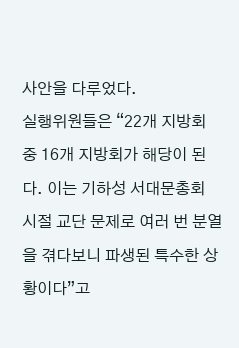사안을 다루었다.
실행위원들은 “22개 지방회 중 16개 지방회가 해당이 된다. 이는 기하성 서대문총회 시절 교단 문제로 여러 번 분열을 겪다보니 파생된 특수한 상황이다”고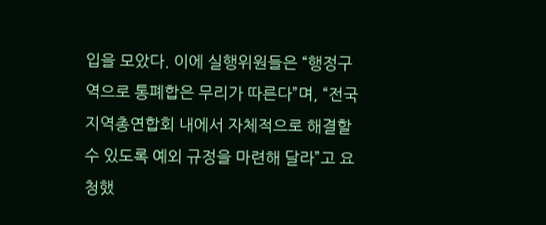입을 모았다. 이에 실행위원들은 “행정구역으로 통폐합은 무리가 따른다”며, “전국지역총연합회 내에서 자체적으로 해결할 수 있도록 예외 규정을 마련해 달라”고 요청했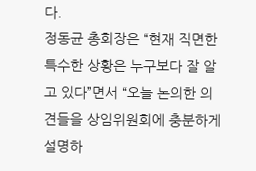다.
정동균 총회장은 “현재 직면한 특수한 상황은 누구보다 잘 알고 있다”면서 “오늘 논의한 의견들을 상임위원회에 충분하게 설명하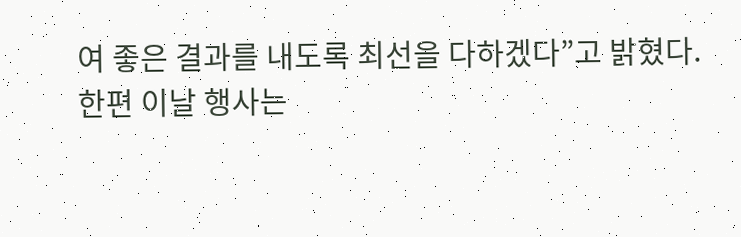여 좋은 결과를 내도록 최선을 다하겠다”고 밝혔다.
한편 이날 행사는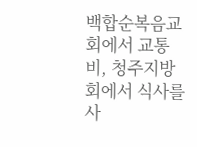백합순복음교회에서 교통비, 청주지방회에서 식사를 사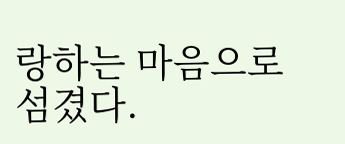랑하는 마음으로 섬겼다.